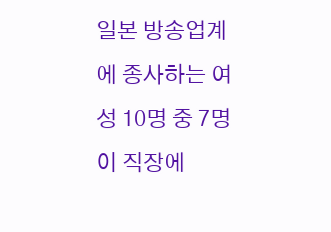일본 방송업계에 종사하는 여성 10명 중 7명이 직장에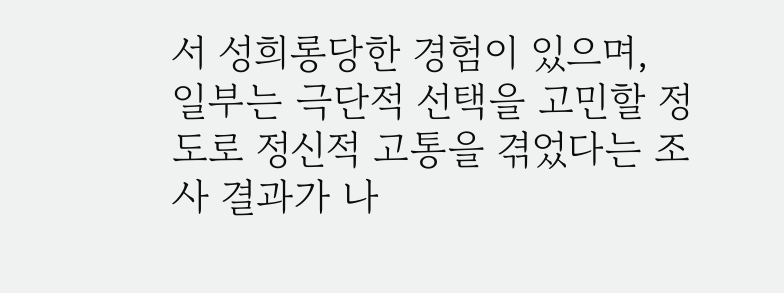서 성희롱당한 경험이 있으며, 일부는 극단적 선택을 고민할 정도로 정신적 고통을 겪었다는 조사 결과가 나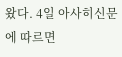왔다. 4일 아사히신문에 따르면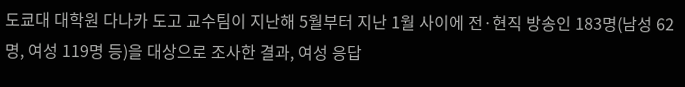도쿄대 대학원 다나카 도고 교수팀이 지난해 5월부터 지난 1월 사이에 전·현직 방송인 183명(남성 62명, 여성 119명 등)을 대상으로 조사한 결과, 여성 응답